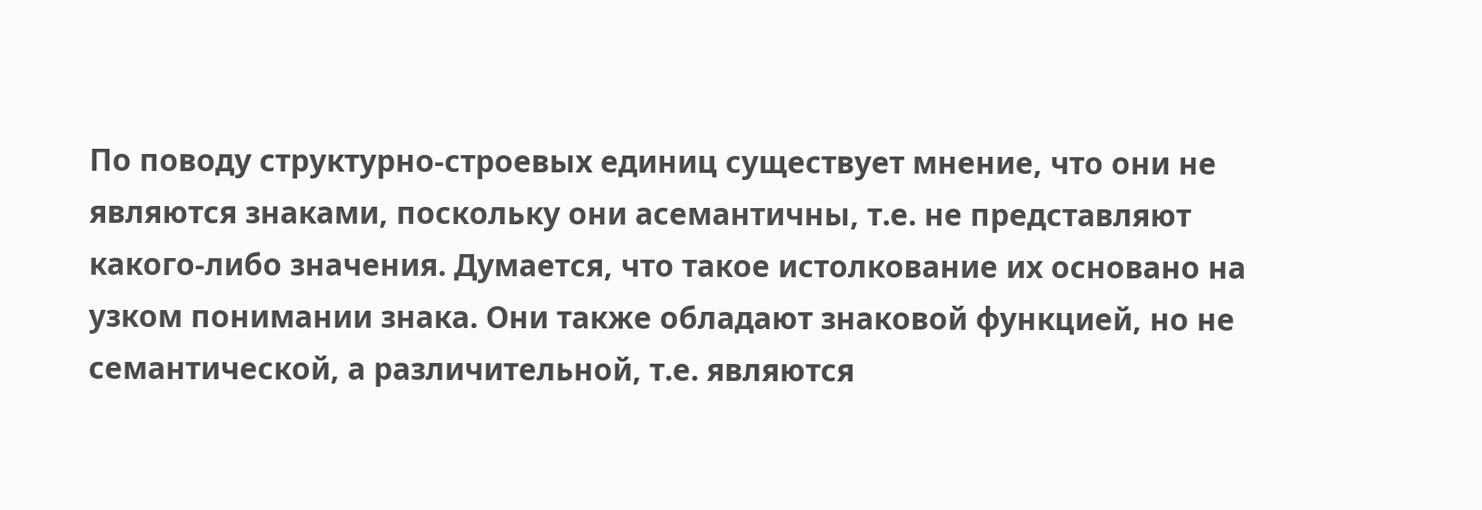По поводу структурно-строевых единиц существует мнение, что они не являются знаками, поскольку они асемантичны, т.е. не представляют какого-либо значения. Думается, что такое истолкование их основано на узком понимании знака. Они также обладают знаковой функцией, но не семантической, а различительной, т.е. являются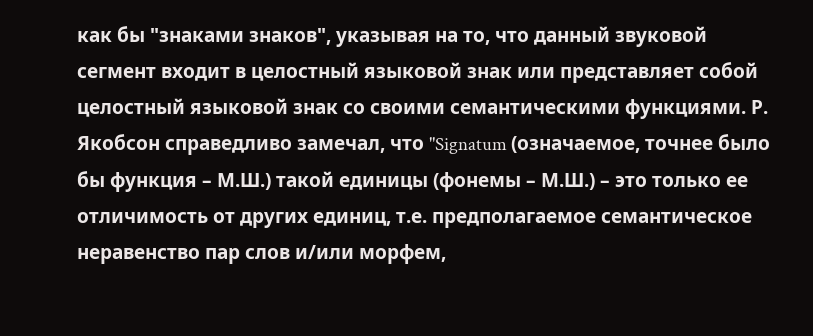как бы "знаками знаков", указывая на то, что данный звуковой сегмент входит в целостный языковой знак или представляет собой целостный языковой знак со своими семантическими функциями. Р. Якобсон справедливо замечал, что "Signatum (означаемое, точнее было бы функция – М.Ш.) такой единицы (фонемы – М.Ш.) – это только ее отличимость от других единиц, т.е. предполагаемое семантическое неравенство пар слов и/или морфем,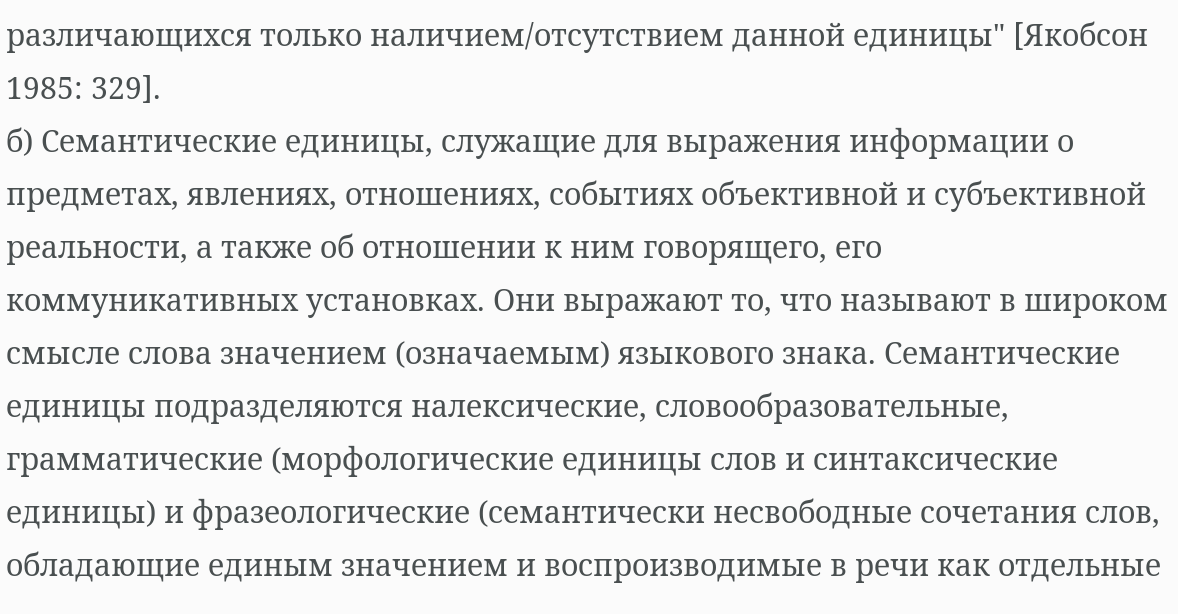различающихся только наличием/отсутствием данной единицы" [Якобсон 1985: 329].
б) Семантические единицы, служащие для выражения информации о предметах, явлениях, отношениях, событиях объективной и субъективной реальности, а также об отношении к ним говорящего, его коммуникативных установках. Они выражают то, что называют в широком смысле слова значением (означаемым) языкового знака. Семантические единицы подразделяются налексические, словообразовательные, грамматические (морфологические единицы слов и синтаксические единицы) и фразеологические (семантически несвободные сочетания слов, обладающие единым значением и воспроизводимые в речи как отдельные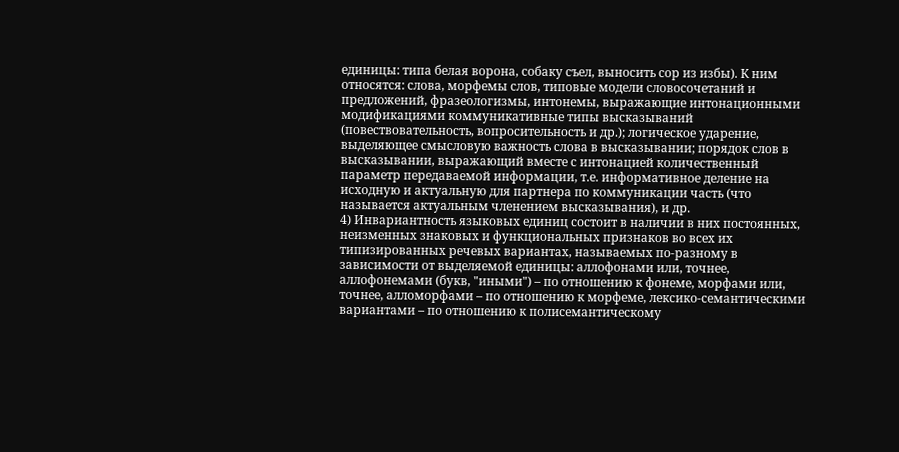единицы: типа белая ворона, собаку съел, выносить сор из избы). К ним относятся: слова, морфемы слов, типовые модели словосочетаний и предложений, фразеологизмы, интонемы, выражающие интонационными модификациями коммуникативные типы высказываний (повествовательность, вопросительность и др.); логическое ударение, выделяющее смысловую важность слова в высказывании; порядок слов в высказывании, выражающий вместе с интонацией количественный параметр передаваемой информации, т.е. информативное деление на исходную и актуальную для партнера по коммуникации часть (что называется актуальным членением высказывания), и др.
4) Инвариантность языковых единиц состоит в наличии в них постоянных, неизменных знаковых и функциональных признаков во всех их типизированных речевых вариантах, называемых по-разному в зависимости от выделяемой единицы: аллофонами или, точнее, аллофонемами (букв, "иными") – по отношению к фонеме, морфами или, точнее, алломорфами – по отношению к морфеме, лексико-семантическими вариантами – по отношению к полисемантическому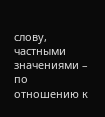слову, частными значениями – по отношению к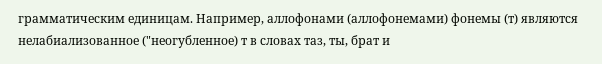грамматическим единицам. Например, аллофонами (аллофонемами) фонемы (т) являются нелабиализованное ("неогубленное) т в словах таз, ты, брат и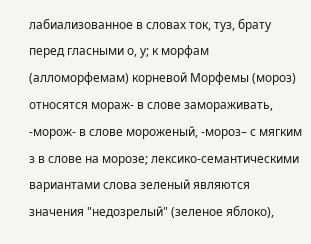лабиализованное в словах ток, туз, брату перед гласными о, у; к морфам (алломорфемам) корневой Морфемы (мороз) относятся мораж- в слове замораживать, -морож- в слове мороженый, -мороз– с мягким з в слове на морозе; лексико-семантическими вариантами слова зеленый являются значения "недозрелый" (зеленое яблоко),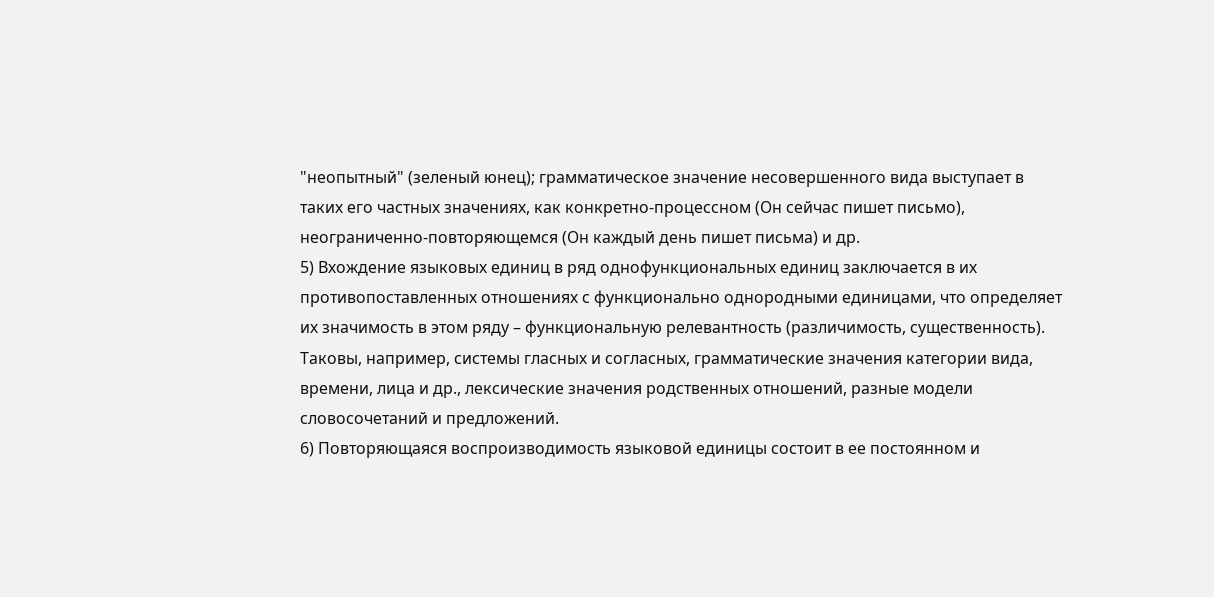"неопытный" (зеленый юнец); грамматическое значение несовершенного вида выступает в таких его частных значениях, как конкретно-процессном (Он сейчас пишет письмо), неограниченно-повторяющемся (Он каждый день пишет письма) и др.
5) Вхождение языковых единиц в ряд однофункциональных единиц заключается в их противопоставленных отношениях с функционально однородными единицами, что определяет их значимость в этом ряду – функциональную релевантность (различимость, существенность). Таковы, например, системы гласных и согласных, грамматические значения категории вида, времени, лица и др., лексические значения родственных отношений, разные модели словосочетаний и предложений.
6) Повторяющаяся воспроизводимость языковой единицы состоит в ее постоянном и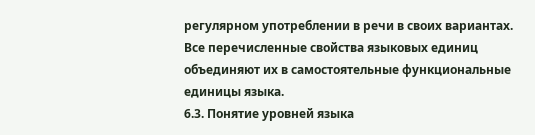регулярном употреблении в речи в своих вариантах.
Все перечисленные свойства языковых единиц объединяют их в самостоятельные функциональные единицы языка.
6.3. Понятие уровней языка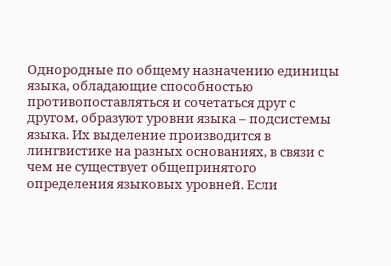Однородные по общему назначению единицы языка, обладающие способностью противопоставляться и сочетаться друг с другом, образуют уровни языка – подсистемы языка. Их выделение производится в лингвистике на разных основаниях, в связи с чем не существует общепринятого определения языковых уровней. Если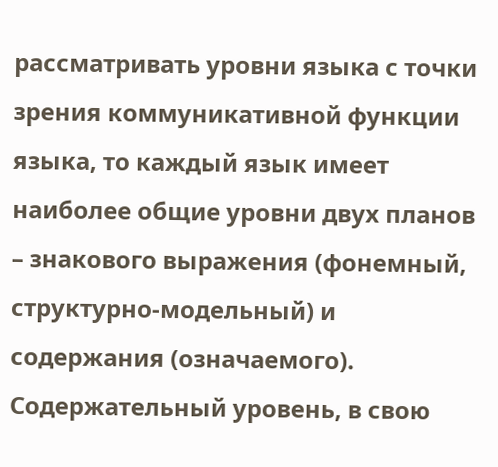рассматривать уровни языка с точки зрения коммуникативной функции языка, то каждый язык имеет наиболее общие уровни двух планов – знакового выражения (фонемный, структурно-модельный) и содержания (означаемого). Содержательный уровень, в свою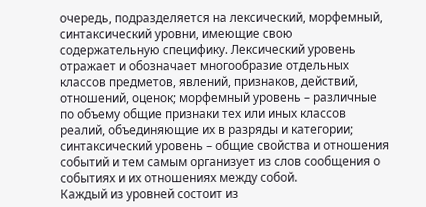очередь, подразделяется на лексический, морфемный, синтаксический уровни, имеющие свою содержательную специфику. Лексический уровень отражает и обозначает многообразие отдельных классов предметов, явлений, признаков, действий, отношений, оценок; морфемный уровень – различные по объему общие признаки тех или иных классов реалий, объединяющие их в разряды и категории; синтаксический уровень – общие свойства и отношения событий и тем самым организует из слов сообщения о событиях и их отношениях между собой.
Каждый из уровней состоит из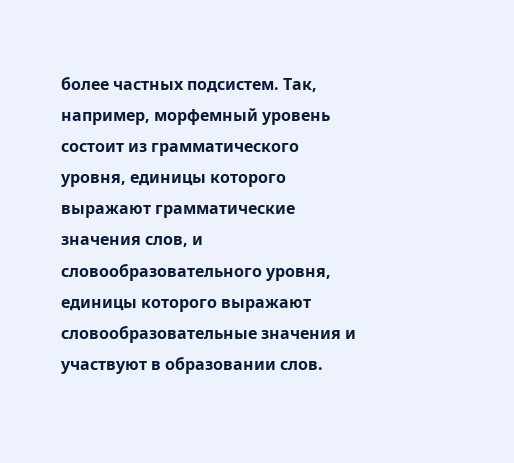более частных подсистем. Так, например, морфемный уровень состоит из грамматического уровня, единицы которого выражают грамматические значения слов, и словообразовательного уровня, единицы которого выражают словообразовательные значения и участвуют в образовании слов.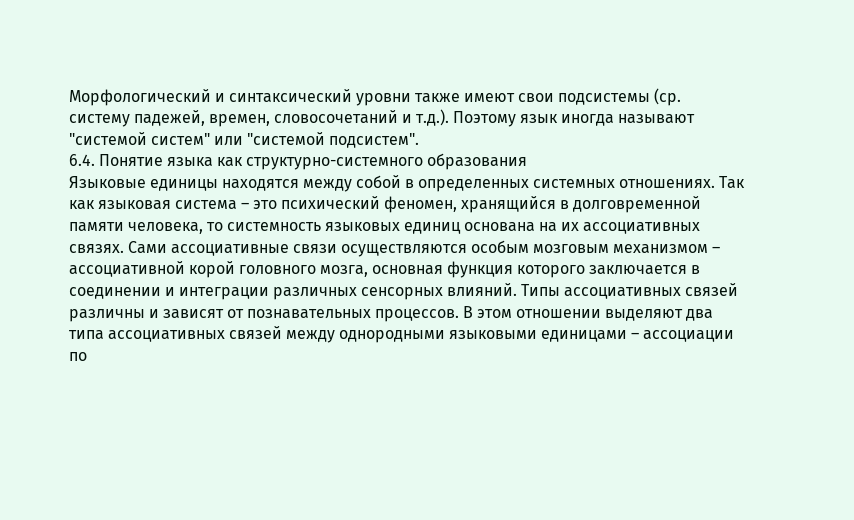Морфологический и синтаксический уровни также имеют свои подсистемы (ср. систему падежей, времен, словосочетаний и т.д.). Поэтому язык иногда называют "системой систем" или "системой подсистем".
6.4. Понятие языка как структурно-системного образования
Языковые единицы находятся между собой в определенных системных отношениях. Так как языковая система – это психический феномен, хранящийся в долговременной памяти человека, то системность языковых единиц основана на их ассоциативных связях. Сами ассоциативные связи осуществляются особым мозговым механизмом – ассоциативной корой головного мозга, основная функция которого заключается в соединении и интеграции различных сенсорных влияний. Типы ассоциативных связей различны и зависят от познавательных процессов. В этом отношении выделяют два типа ассоциативных связей между однородными языковыми единицами – ассоциации по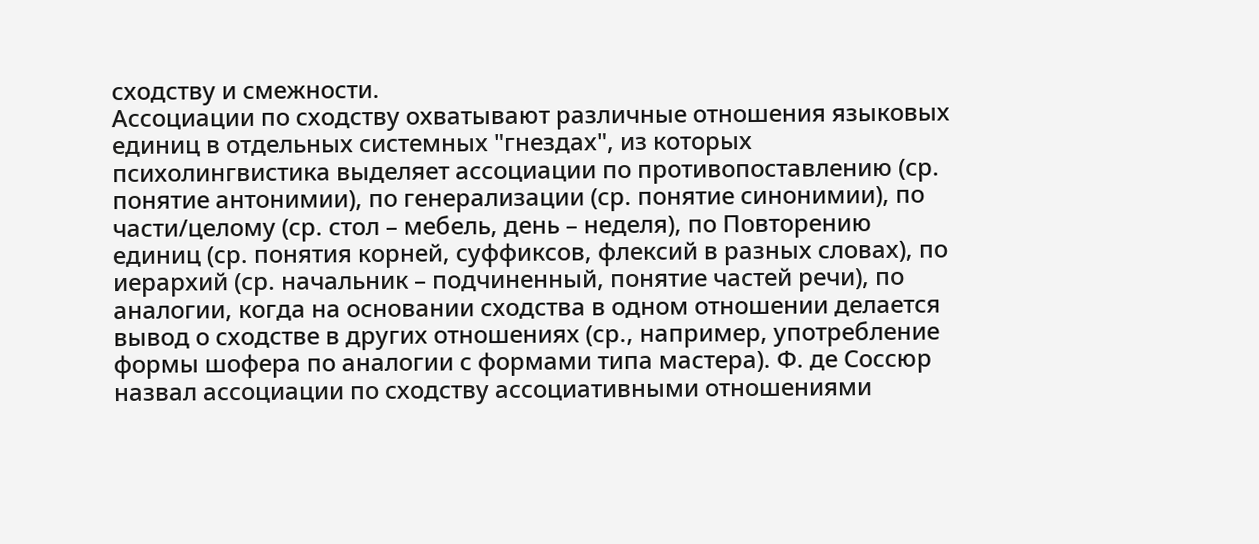сходству и смежности.
Ассоциации по сходству охватывают различные отношения языковых единиц в отдельных системных "гнездах", из которых психолингвистика выделяет ассоциации по противопоставлению (ср. понятие антонимии), по генерализации (ср. понятие синонимии), по части/целому (ср. стол – мебель, день – неделя), по Повторению единиц (ср. понятия корней, суффиксов, флексий в разных словах), по иерархий (ср. начальник – подчиненный, понятие частей речи), по аналогии, когда на основании сходства в одном отношении делается вывод о сходстве в других отношениях (ср., например, употребление формы шофера по аналогии с формами типа мастера). Ф. де Соссюр назвал ассоциации по сходству ассоциативными отношениями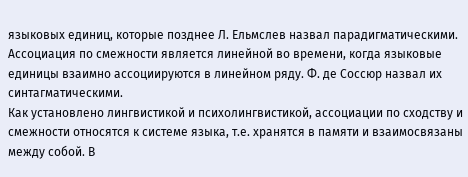языковых единиц, которые позднее Л. Ельмслев назвал парадигматическими.
Ассоциация по смежности является линейной во времени, когда языковые единицы взаимно ассоциируются в линейном ряду. Ф. де Соссюр назвал их синтагматическими.
Как установлено лингвистикой и психолингвистикой, ассоциации по сходству и смежности относятся к системе языка, т.е. хранятся в памяти и взаимосвязаны между собой. В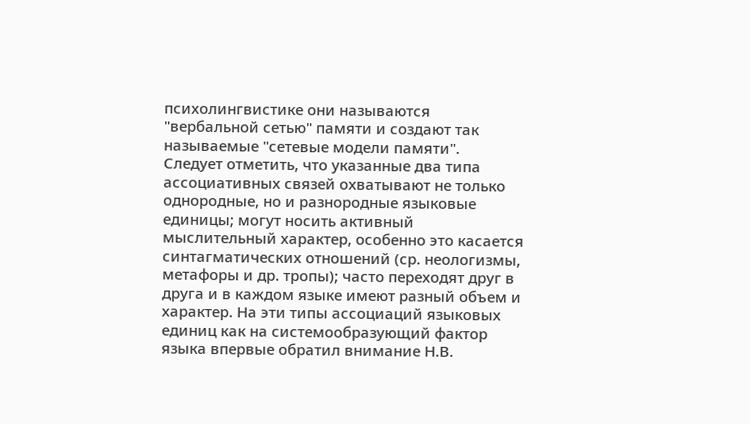психолингвистике они называются "вербальной сетью" памяти и создают так называемые "сетевые модели памяти".
Следует отметить, что указанные два типа ассоциативных связей охватывают не только однородные, но и разнородные языковые единицы; могут носить активный мыслительный характер, особенно это касается синтагматических отношений (ср. неологизмы, метафоры и др. тропы); часто переходят друг в друга и в каждом языке имеют разный объем и характер. На эти типы ассоциаций языковых единиц как на системообразующий фактор языка впервые обратил внимание Н.В.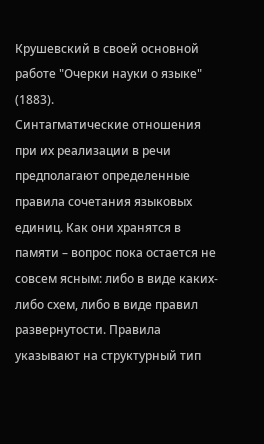Крушевский в своей основной работе "Очерки науки о языке" (1883).
Синтагматические отношения при их реализации в речи предполагают определенные правила сочетания языковых единиц. Как они хранятся в памяти – вопрос пока остается не совсем ясным: либо в виде каких-либо схем, либо в виде правил развернутости. Правила указывают на структурный тип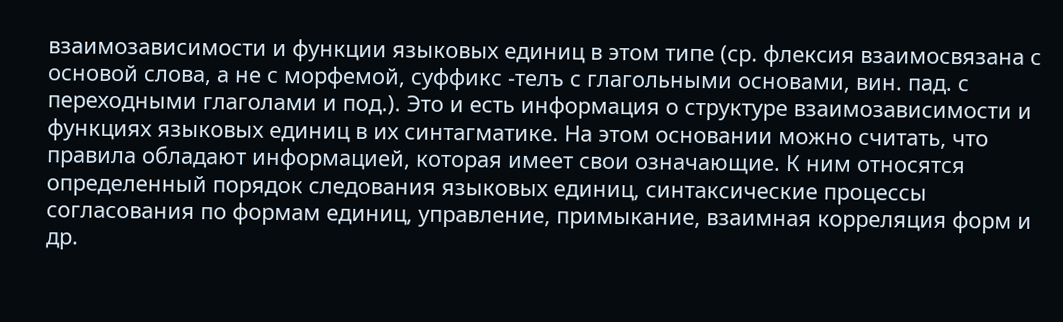взаимозависимости и функции языковых единиц в этом типе (ср. флексия взаимосвязана с основой слова, а не с морфемой, суффикс -телъ с глагольными основами, вин. пад. с переходными глаголами и под.). Это и есть информация о структуре взаимозависимости и функциях языковых единиц в их синтагматике. На этом основании можно считать, что правила обладают информацией, которая имеет свои означающие. К ним относятся определенный порядок следования языковых единиц, синтаксические процессы согласования по формам единиц, управление, примыкание, взаимная корреляция форм и др.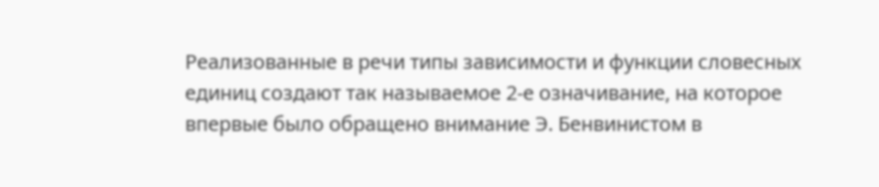Реализованные в речи типы зависимости и функции словесных единиц создают так называемое 2-е означивание, на которое впервые было обращено внимание Э. Бенвинистом в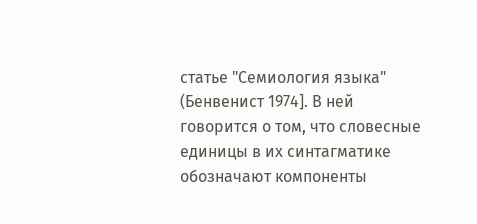статье "Семиология языка" (Бенвенист 1974]. В ней говорится о том, что словесные единицы в их синтагматике обозначают компоненты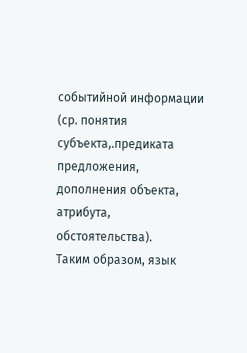событийной информации (ср. понятия субъекта,.предиката предложения, дополнения объекта, атрибута, обстоятельства).
Таким образом, язык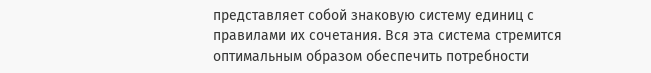представляет собой знаковую систему единиц с правилами их сочетания. Вся эта система стремится оптимальным образом обеспечить потребности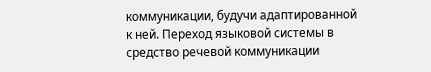коммуникации, будучи адаптированной к ней. Переход языковой системы в средство речевой коммуникации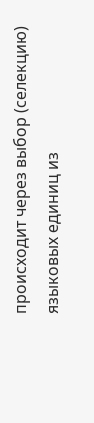происходит через выбор (селекцию) языковых единиц из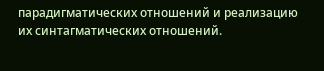парадигматических отношений и реализацию их синтагматических отношений.